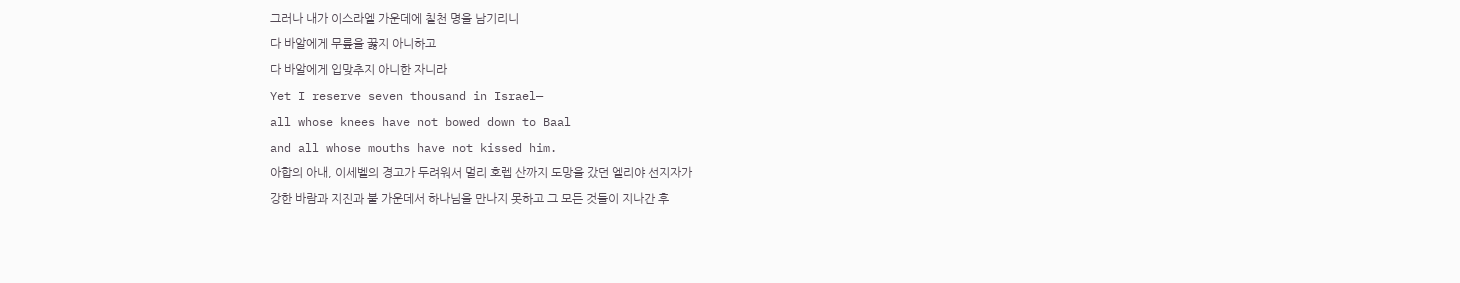그러나 내가 이스라엘 가운데에 칠천 명을 남기리니
다 바알에게 무릎을 꿇지 아니하고
다 바알에게 입맞추지 아니한 자니라
Yet I reserve seven thousand in Israel—
all whose knees have not bowed down to Baal
and all whose mouths have not kissed him.
아합의 아내, 이세벨의 경고가 두려워서 멀리 호렙 산까지 도망을 갔던 엘리야 선지자가
강한 바람과 지진과 불 가운데서 하나님을 만나지 못하고 그 모든 것들이 지나간 후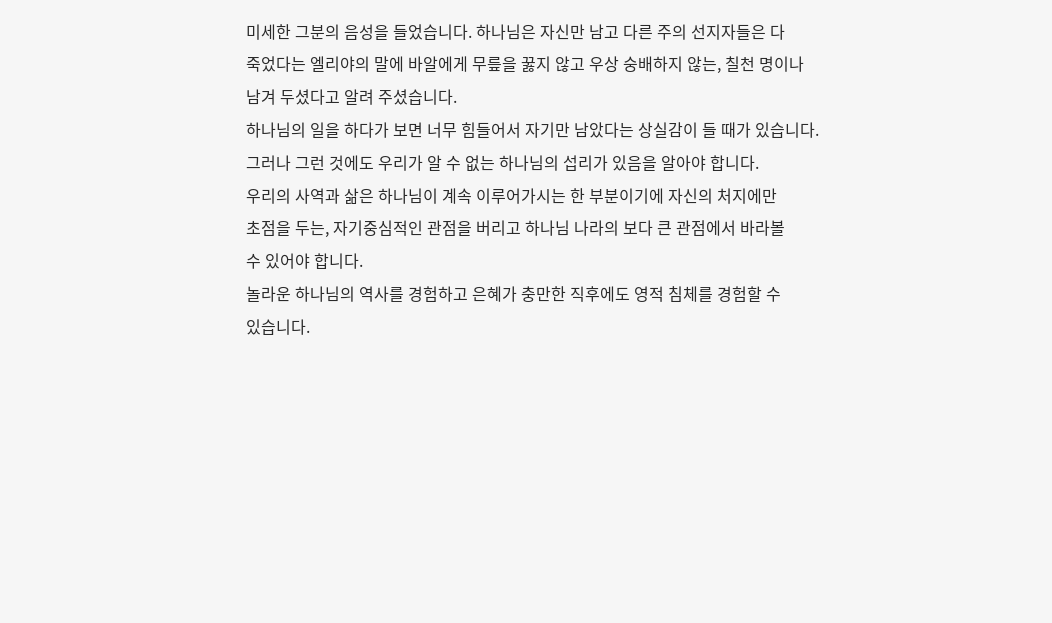미세한 그분의 음성을 들었습니다. 하나님은 자신만 남고 다른 주의 선지자들은 다
죽었다는 엘리야의 말에 바알에게 무릎을 꿇지 않고 우상 숭배하지 않는, 칠천 명이나
남겨 두셨다고 알려 주셨습니다.
하나님의 일을 하다가 보면 너무 힘들어서 자기만 남았다는 상실감이 들 때가 있습니다.
그러나 그런 것에도 우리가 알 수 없는 하나님의 섭리가 있음을 알아야 합니다.
우리의 사역과 삶은 하나님이 계속 이루어가시는 한 부분이기에 자신의 처지에만
초점을 두는, 자기중심적인 관점을 버리고 하나님 나라의 보다 큰 관점에서 바라볼
수 있어야 합니다.
놀라운 하나님의 역사를 경험하고 은혜가 충만한 직후에도 영적 침체를 경험할 수
있습니다.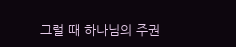그럴 때 하나님의 주권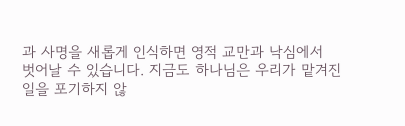과 사명을 새롭게 인식하면 영적 교만과 낙심에서
벗어날 수 있습니다. 지금도 하나님은 우리가 맡겨진 일을 포기하지 않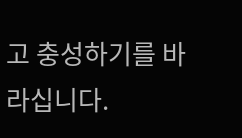고 충성하기를 바라십니다.